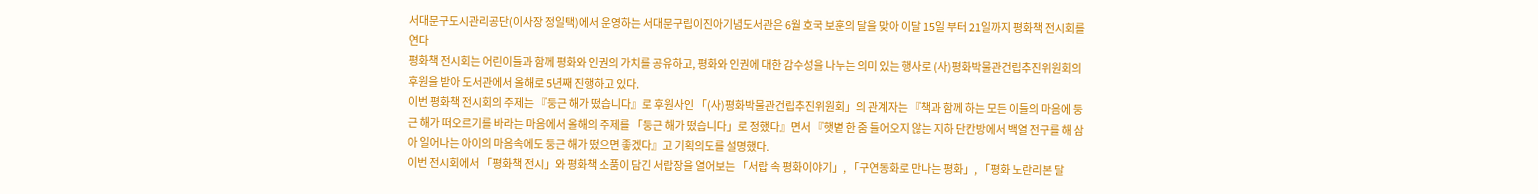서대문구도시관리공단(이사장 정일택)에서 운영하는 서대문구립이진아기념도서관은 6월 호국 보훈의 달을 맞아 이달 15일 부터 21일까지 평화책 전시회를 연다
평화책 전시회는 어린이들과 함께 평화와 인권의 가치를 공유하고, 평화와 인권에 대한 감수성을 나누는 의미 있는 행사로 (사)평화박물관건립추진위원회의 후원을 받아 도서관에서 올해로 5년째 진행하고 있다.
이번 평화책 전시회의 주제는 『둥근 해가 떴습니다』로 후원사인 「(사)평화박물관건립추진위원회」의 관계자는 『책과 함께 하는 모든 이들의 마음에 둥근 해가 떠오르기를 바라는 마음에서 올해의 주제를 「둥근 해가 떴습니다」로 정했다』면서 『햇볕 한 줌 들어오지 않는 지하 단칸방에서 백열 전구를 해 삼아 일어나는 아이의 마음속에도 둥근 해가 떴으면 좋겠다』고 기획의도를 설명했다.
이번 전시회에서 「평화책 전시」와 평화책 소품이 담긴 서랍장을 열어보는 「서랍 속 평화이야기」, 「구연동화로 만나는 평화」, 「평화 노란리본 달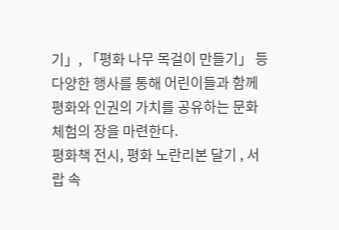기」, 「평화 나무 목걸이 만들기」 등 다양한 행사를 통해 어린이들과 함께 평화와 인권의 가치를 공유하는 문화 체험의 장을 마련한다.
평화책 전시, 평화 노란리본 달기 , 서랍 속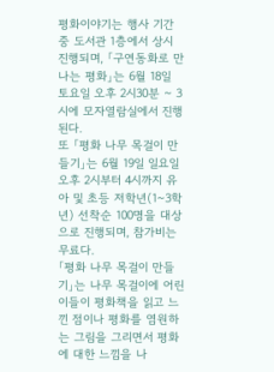평화이야기는 행사 기간 중 도서관 1층에서 상시 진행되며, 「구연동화로 만나는 평화」는 6월 18일 토요일 오후 2시30분 ~ 3시에 모자열람실에서 진행된다.
또 「평화 나무 목걸이 만들기」는 6월 19일 일요일 오후 2시부터 4시까지 유아 및 초등 저학년(1~3학년) 선착순 100명을 대상으로 진행되며, 참가비는 무료다.
「평화 나무 목걸이 만들기」는 나무 목걸이에 어린이들이 평화책을 읽고 느낀 점이나 평화를 염원하는 그림을 그리면서 평화에 대한 느낌을 나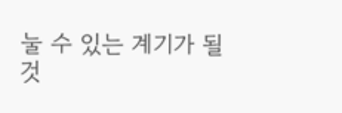눌 수 있는 계기가 될 것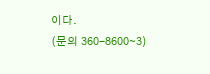이다.
(문의 360-8600∼3)